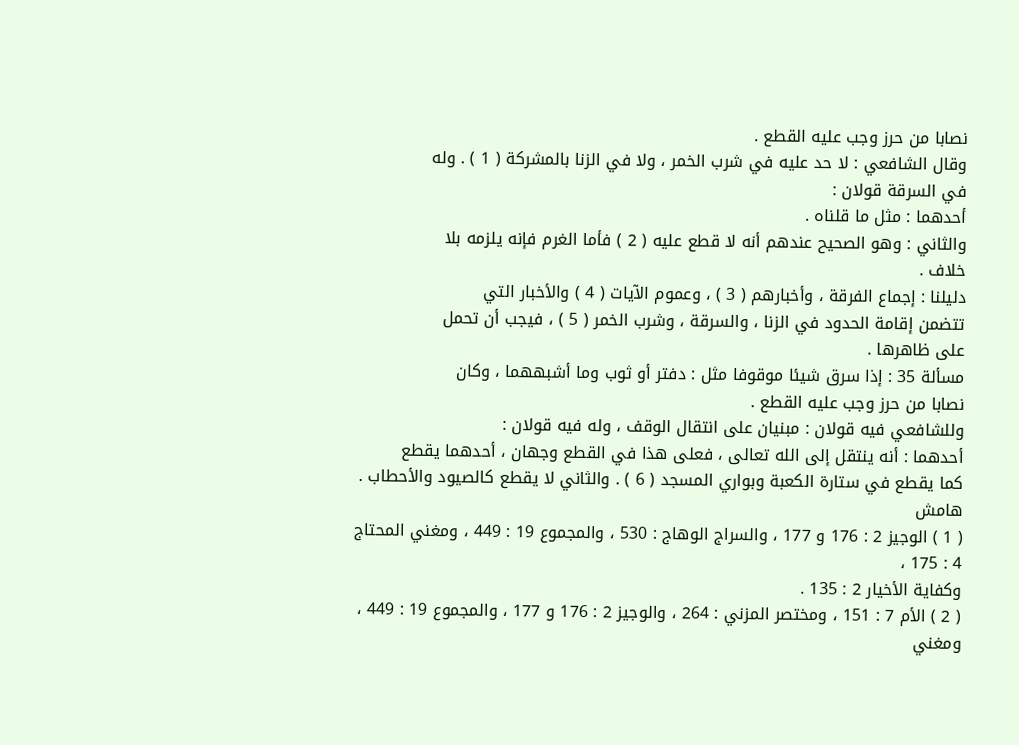نصابا من حرز وجب عليه القطع .
وقال الشافعي : لا حد عليه في شرب الخمر ، ولا في الزنا بالمشركة ( 1 ) . وله
في السرقة قولان :
أحدهما : مثل ما قلناه .
والثاني : وهو الصحيح عندهم أنه لا قطع عليه ( 2 ) فأما الغرم فإنه يلزمه بلا
خلاف .
دليلنا : إجماع الفرقة ، وأخبارهم ( 3 ) ، وعموم الآيات ( 4 ) والأخبار التي
تتضمن إقامة الحدود في الزنا ، والسرقة ، وشرب الخمر ( 5 ) ، فيجب أن تحمل
على ظاهرها .
مسألة 35 : إذا سرق شيئا موقوفا مثل : دفتر أو ثوب وما أشبههما ، وكان
نصابا من حرز وجب عليه القطع .
وللشافعي فيه قولان : مبنيان على انتقال الوقف ، وله فيه قولان :
أحدهما : أنه ينتقل إلى الله تعالى ، فعلى هذا في القطع وجهان ، أحدهما يقطع
كما يقطع في ستارة الكعبة وبواري المسجد ( 6 ) . والثاني لا يقطع كالصيود والأحطاب .
هامش
( 1 ) الوجيز 2 : 176 و 177 ، والسراج الوهاج : 530 ، والمجموع 19 : 449 ، ومغني المحتاج 4 : 175 ،
وكفاية الأخيار 2 : 135 .
( 2 ) الأم 7 : 151 ، ومختصر المزني : 264 ، والوجيز 2 : 176 و 177 ، والمجموع 19 : 449 ، ومغني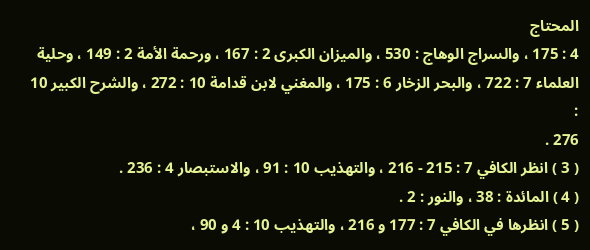المحتاج
4 : 175 ، والسراج الوهاج : 530 ، والميزان الكبرى 2 : 167 ، ورحمة الأمة 2 : 149 ، وحلية
العلماء 7 : 722 ، والبحر الزخار 6 : 175 ، والمغني لابن قدامة 10 : 272 ، والشرح الكبير 10 :
276 .
( 3 ) انظر الكافي 7 : 215 - 216 ، والتهذيب 10 : 91 ، والاستبصار 4 : 236 .
( 4 ) المائدة : 38 ، والنور : 2 .
( 5 ) انظرها في الكافي 7 : 177 و 216 ، والتهذيب 10 : 4 و 90 ،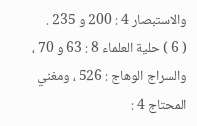والاستبصار 4 : 200 و 235 .
( 6 ) حلية العلماء 8 : 63 و 70 ، والسراج الوهاج : 526 ، ومغني المحتاج 4 :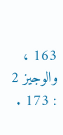163 ، والوجيز 2 : 173 .